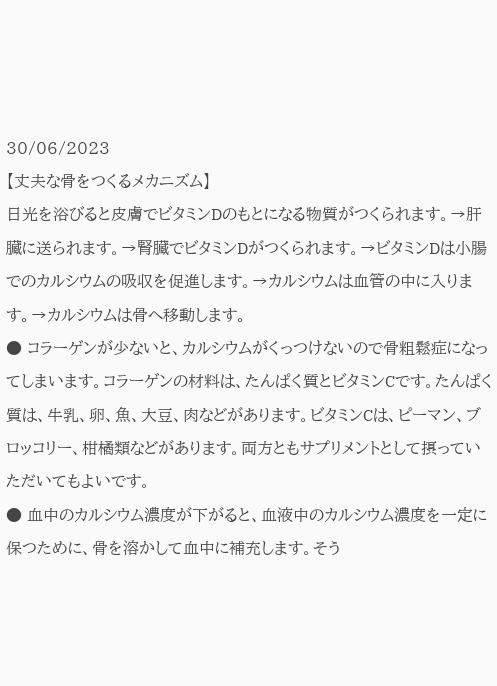30/06/2023
【丈夫な骨をつくるメカニズム】
日光を浴びると皮膚でビタミンDのもとになる物質がつくられます。→肝臓に送られます。→腎臓でビタミンDがつくられます。→ビタミンDは小腸でのカルシウムの吸収を促進します。→カルシウムは血管の中に入ります。→カルシウムは骨へ移動します。
● コラーゲンが少ないと、カルシウムがくっつけないので骨粗鬆症になってしまいます。コラーゲンの材料は、たんぱく質とビタミンCです。たんぱく質は、牛乳、卵、魚、大豆、肉などがあります。ビタミンCは、ピーマン、ブロッコリー、柑橘類などがあります。両方ともサプリメントとして摂っていただいてもよいです。
● 血中のカルシウム濃度が下がると、血液中のカルシウム濃度を一定に保つために、骨を溶かして血中に補充します。そう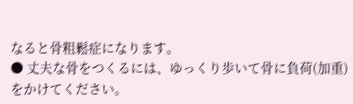なると骨粗鬆症になります。
● 丈夫な骨をつくるには、ゆっくり歩いて骨に負荷(加重)をかけてください。